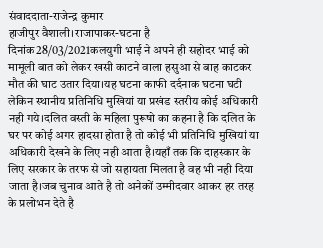संवाददाता-राजेन्द्र कुमार
हाजीपुर वैशाली।राजापाकर-घटना है दिनांक28/03/2021कलयुगी भाई ने अपने ही सहोदर भाई को मामूली बात को लेकर खसी काटने वाला हसुआ से बाह काटकर मौत की घाट उतार दिया।यह घटना काफी दर्दनाक घटना घटी लेकिन स्थानीय प्रतिनिधि मुखियां या प्रखंड स्तरीय कोई अधिकारी नही गये।दलित वस्ती के महिला पुरूषो का कहना है कि दलित के घर पर कोई अगर हादसा होता है तो कोई भी प्रतिनिधि मुखियां या अधिकारी देखने के लिए नही आता है।यहाँ तक कि दाहस्कार के लिए सरकार के तरफ से जो सहायता मिलता है वह भी नही दिया जाता है।जब चुनाव आते है तो अनेकों उम्मीदवार आकर हर तरह के प्रलोभन देते है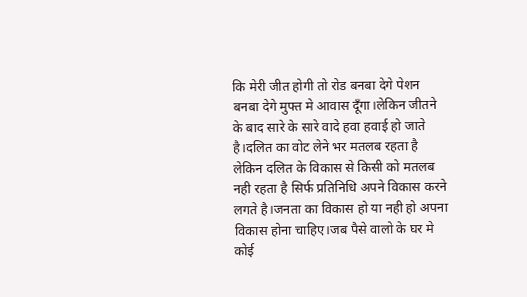कि मेरी जीत होगी तो रोड बनबा देगे पेशन बनबा देगे मुफ्त मे आवास दूँगा।लेकिन जीतने के बाद सारे के सारे वादे हवा हवाई हो जाते है।दलित का वोट लेने भर मतलब रहता है लेकिन दलित के विकास से किसी को मतलब नही रहता है सिर्फ प्रतिनिधि अपने विकास करने लगते है।जनता का विकास हो या नही हो अपना विकास होना चाहिए।जब पैसे वालो के घर मे कोई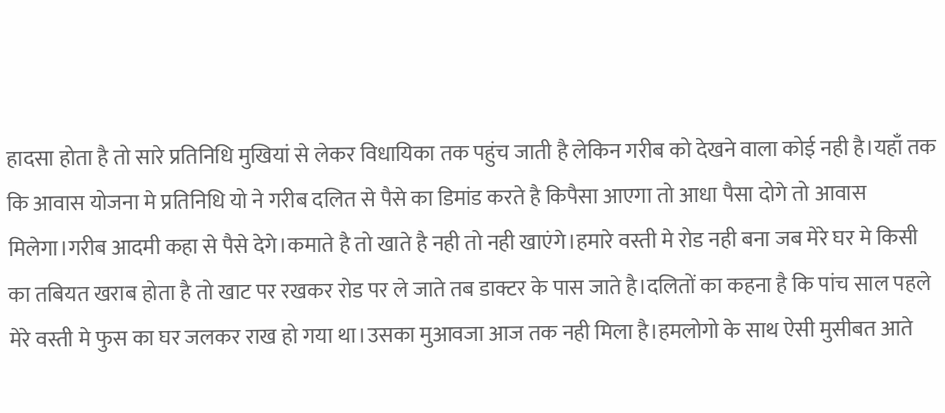हादसा होता है तो सारे प्रतिनिधि मुखियां से लेकर विधायिका तक पहुंच जाती है लेकिन गरीब को देखने वाला कोई नही है।यहाँ तक कि आवास योजना मे प्रतिनिधि यो ने गरीब दलित से पैसे का डिमांड करते है किपैसा आएगा तो आधा पैसा दोगे तो आवास मिलेगा।गरीब आदमी कहा से पैसे देगे।कमाते है तो खाते है नही तो नही खाएंगे।हमारे वस्ती मे रोड नही बना जब मेरे घर मे किसी का तबियत खराब होता है तो खाट पर रखकर रोड पर ले जाते तब डाक्टर के पास जाते है।दलितों का कहना है कि पांच साल पहले मेरे वस्ती मे फुस का घर जलकर राख हो गया था।उसका मुआवजा आज तक नही मिला है।हमलोगो के साथ ऐसी मुसीबत आते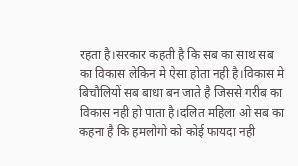रहता है।सरकार कहती है कि सब का साथ सब का विकास लेकिन मे ऐसा होता नही है।विकास मे बिचौलियों सब बाधा बन जाते है जिससे गरीब का विकास नही हो पाता है।दलित महिला ओ सब का कहना है कि हमलोगो को कोई फायदा नही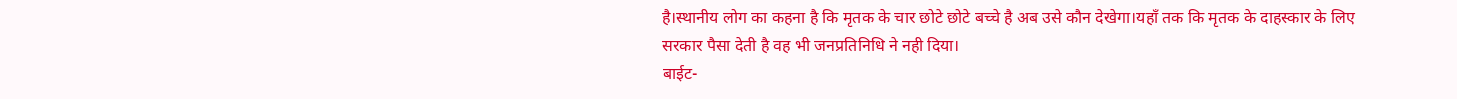है।स्थानीय लोग का कहना है कि मृतक के चार छोटे छोटे बच्चे है अब उसे कौन देखेगा।यहाँ तक कि मृतक के दाहस्कार के लिए सरकार पैसा देती है वह भी जनप्रतिनिधि ने नही दिया।
बाईट-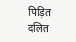पिड़ित दलित